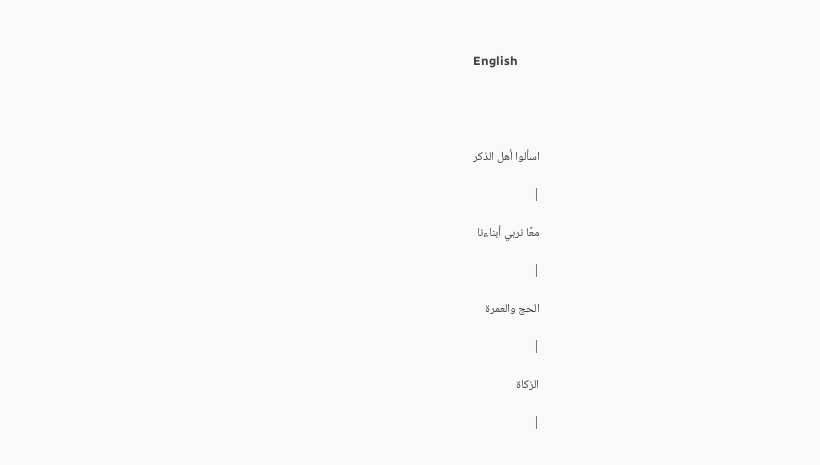English




اسألوا أهل الذكر

|

معًا نربي أبناءنا

|

الحج والعمرة

|

الزكاة

|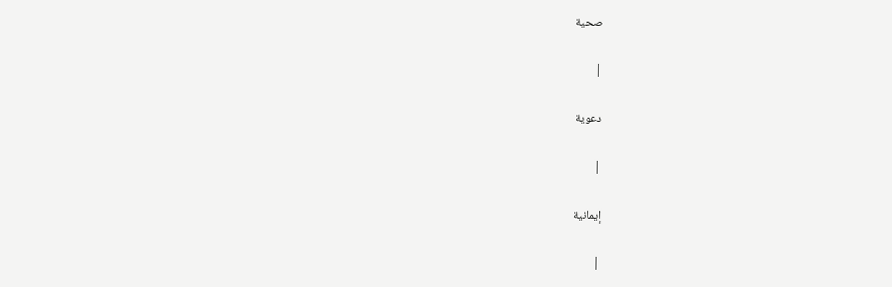صحية

|

دعوية

|

إيمانية

|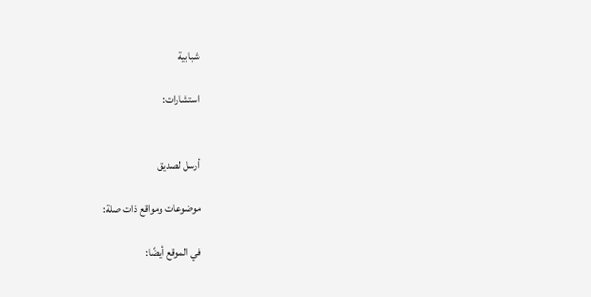شبابية

استشارات:


أرسل لصديق

موضوعات ومواقع ذات صلة:

في الموقع أيضًا: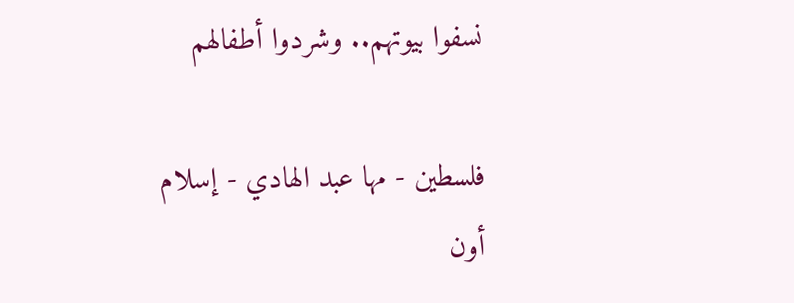نسفوا بيوتهم.. وشردوا أطفالهم

فلسطين - مها عبد الهادي - إسلام أون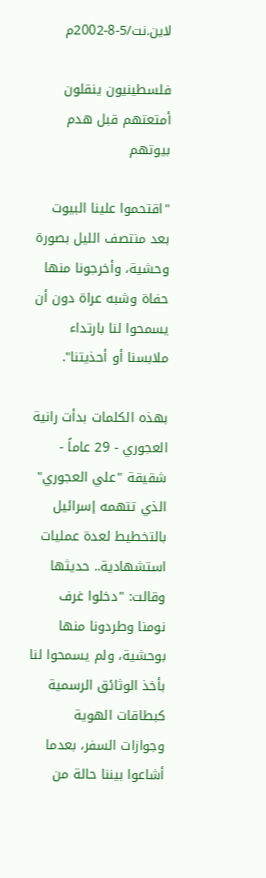لاين.نت/5-8-2002م

فلسطينيون ينقلون أمتعتهم قبل هدم بيوتهم

"اقتحموا علينا البيوت بعد منتصف الليل بصورة وحشية، وأخرجونا منها حفاة وشبه عراة دون أن يسمحوا لنا بارتداء ملابسنا أو أحذيتنا".

بهذه الكلمات بدأت رانية العجوري - 29 عاماً - شقيقة "علي العجوري" الذي تتهمه إسرائيل بالتخطيط لعدة عمليات استشهادية.. حديثها وقالت: "دخلوا غرف نومنا وطردونا منها بوحشية، ولم يسمحوا لنا بأخذ الوثائق الرسمية كبطاقات الهوية وجوازات السفر، بعدما أشاعوا بيننا حالة من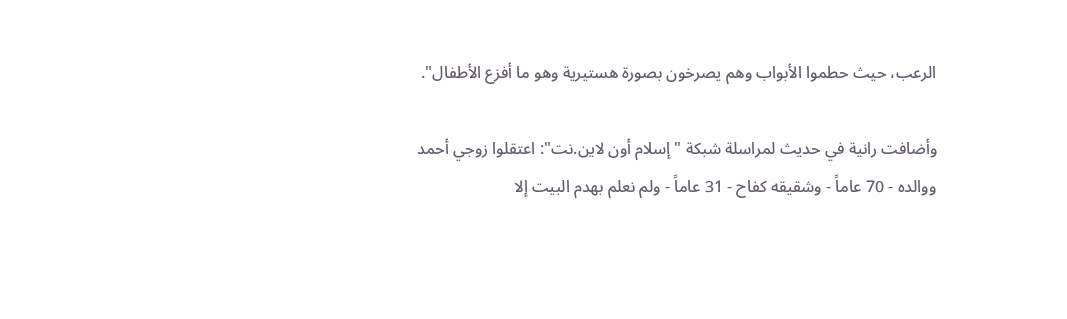الرعب، حيث حطموا الأبواب وهم يصرخون بصورة هستيرية وهو ما أفزع الأطفال".

وأضافت رانية في حديث لمراسلة شبكة "إسلام أون لاين.نت": اعتقلوا زوجي أحمد ووالده - 70 عاماً - وشقيقه كفاح - 31 عاماً - ولم نعلم بهدم البيت إلا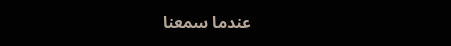عندما سمعنا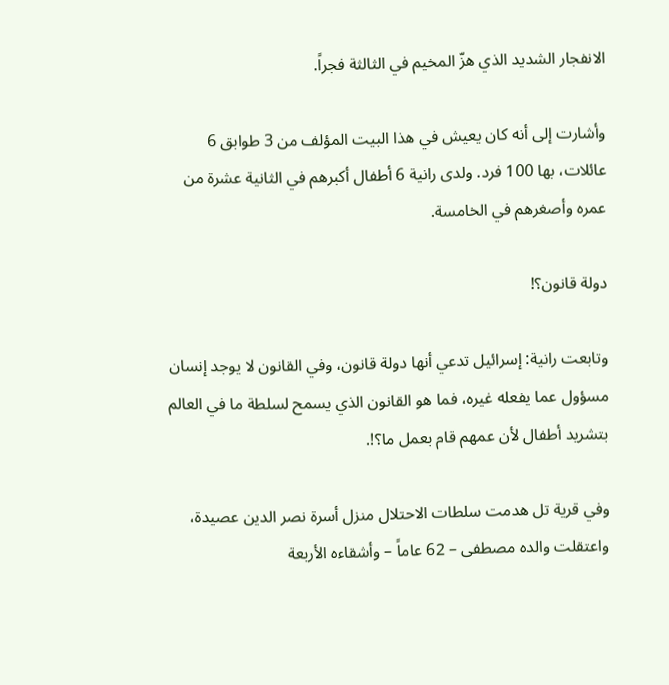الانفجار الشديد الذي هزّ المخيم في الثالثة فجراً.

وأشارت إلى أنه كان يعيش في هذا البيت المؤلف من 3 طوابق 6 عائلات، بها 100 فرد. ولدى رانية 6 أطفال أكبرهم في الثانية عشرة من عمره وأصغرهم في الخامسة.

دولة قانون؟!

وتابعت رانية: إسرائيل تدعي أنها دولة قانون، وفي القانون لا يوجد إنسان مسؤول عما يفعله غيره، فما هو القانون الذي يسمح لسلطة ما في العالم بتشريد أطفال لأن عمهم قام بعمل ما؟!.

وفي قرية تل هدمت سلطات الاحتلال منزل أسرة نصر الدين عصيدة، واعتقلت والده مصطفى – 62 عاماً – وأشقاءه الأربعة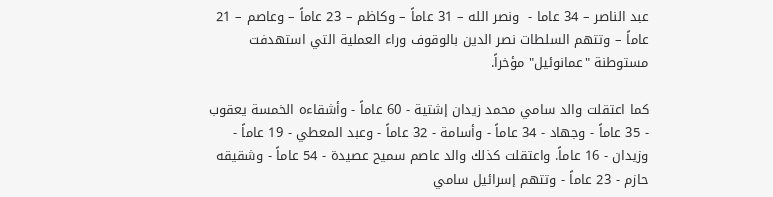عبد الناصر – 34 عاما -  ونصر الله – 31 عاماً – وكاظم – 23 عاماً – وعاصم – 21 عاماً – وتتهم السلطات نصر الدين بالوقوف وراء العملية التي استهدفت مستوطنة "عمانوئيل" مؤخراً.

كما اعتقلت والد سامي محمد زيدان إشتية - 60 عاماً - وأشقاءه الخمسة يعقوب - 35 عاماً - وجهاد - 34 عاماً - وأسامة - 32 عاماً - وعبد المعطي - 19 عاماً - وزيدان - 16 عاماً. واعتقلت كذلك والد عاصم سميح عصيدة - 54 عاماً - وشقيقه حازم - 23 عاماً - وتتهم إسرائيل سامي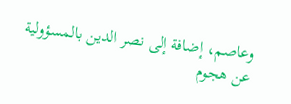وعاصم، إضافة إلى نصر الدين بالمسؤولية عن هجوم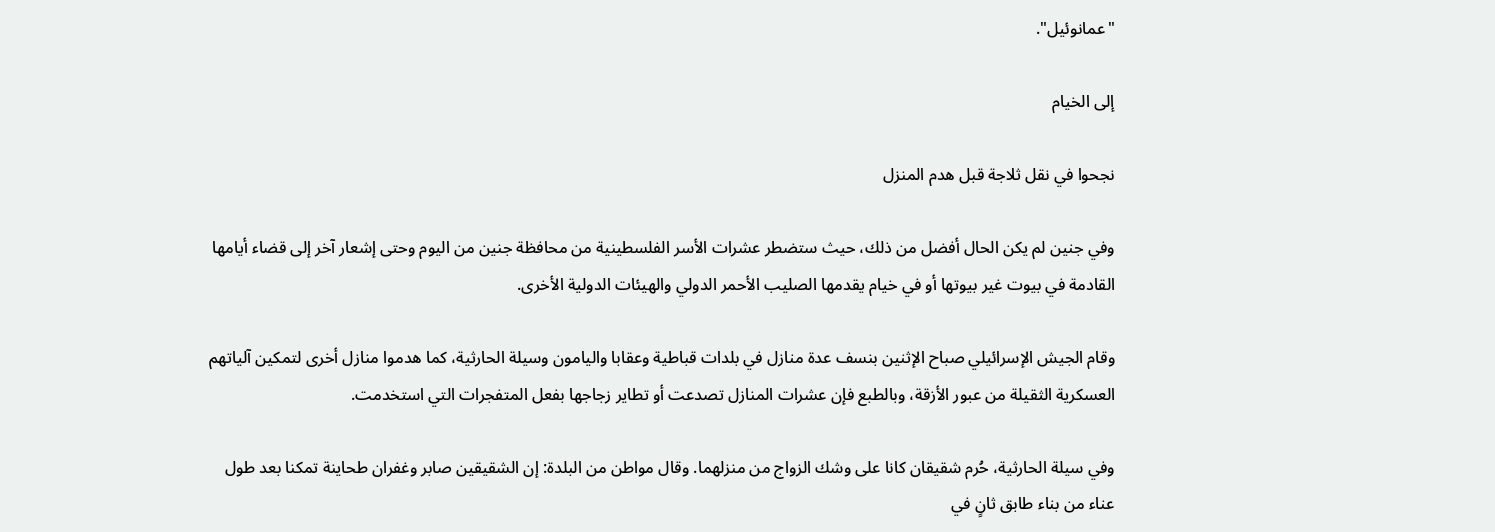"عمانوئيل".

إلى الخيام

نجحوا في نقل ثلاجة قبل هدم المنزل

وفي جنين لم يكن الحال أفضل من ذلك، حيث ستضطر عشرات الأسر الفلسطينية من محافظة جنين من اليوم وحتى إشعار آخر إلى قضاء أيامها القادمة في بيوت غير بيوتها أو في خيام يقدمها الصليب الأحمر الدولي والهيئات الدولية الأخرى.

وقام الجيش الإسرائيلي صباح الإثنين بنسف عدة منازل في بلدات قباطية وعقابا واليامون وسيلة الحارثية، كما هدموا منازل أخرى لتمكين آلياتهم العسكرية الثقيلة من عبور الأزقة، وبالطبع فإن عشرات المنازل تصدعت أو تطاير زجاجها بفعل المتفجرات التي استخدمت.

وفي سيلة الحارثية، حُرم شقيقان كانا على وشك الزواج من منزلهما. وقال مواطن من البلدة: إن الشقيقين صابر وغفران طحاينة تمكنا بعد طول عناء من بناء طابق ثانٍ في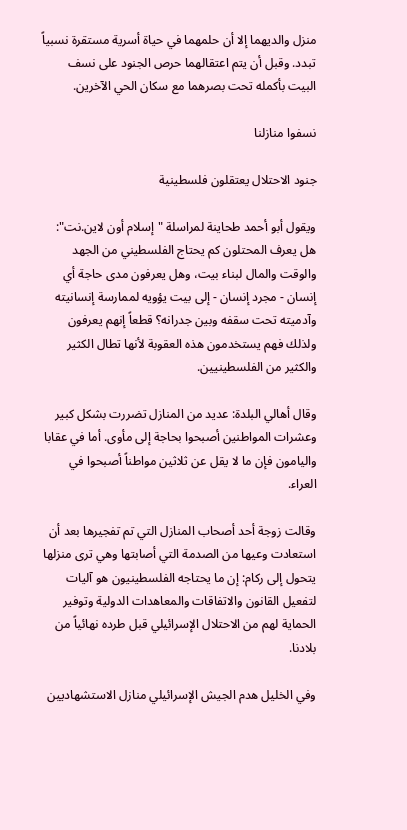منزل والديهما إلا أن حلمهما في حياة أسرية مستقرة نسبياً تبدد. وقبل أن يتم اعتقالهما حرص الجنود على نسف البيت بأكمله تحت بصرهما مع سكان الحي الآخرين.

نسفوا منازلنا

جنود الاحتلال يعتقلون فلسطينية

ويقول أبو أحمد طحاينة لمراسلة "إسلام أون لاين.نت": هل يعرف المحتلون كم يحتاج الفلسطيني من الجهد والوقت والمال لبناء بيت، وهل يعرفون مدى حاجة أي إنسان - مجرد إنسان - إلى بيت يؤويه لممارسة إنسانيته وآدميته تحت سقفه وبين جدرانه؟ قطعاً إنهم يعرفون ولذلك فهم يستخدمون هذه العقوبة لأنها تطال الكثير والكثير من الفلسطينيين.

وقال أهالي البلدة: عديد من المنازل تضررت بشكل كبير وعشرات المواطنين أصبحوا بحاجة إلى مأوى. أما في عقابا واليامون فإن ما لا يقل عن ثلاثين مواطناً أصبحوا في العراء.

وقالت زوجة أحد أصحاب المنازل التي تم تفجيرها بعد أن استعادت وعيها من الصدمة التي أصابتها وهي ترى منزلها يتحول إلى ركام: إن ما يحتاجه الفلسطينيون هو آليات لتفعيل القانون والاتفاقات والمعاهدات الدولية وتوفير الحماية لهم من الاحتلال الإسرائيلي قبل طرده نهائياً من بلادنا.

وفي الخليل هدم الجيش الإسرائيلي منازل الاستشهاديين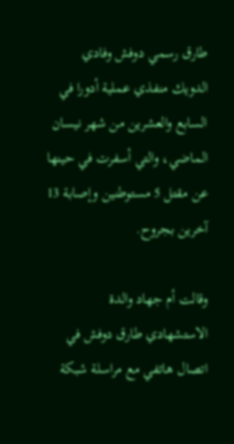طارق رسمي دوفش وفادي الدويك منفذي عملية أدورا في السابع والعشرين من شهر نيسان الماضي، والتي أسفرت في حينها عن مقتل 5 مستوطنين وإصابة 13 آخرين بجروح.

وقالت أم جهاد والدة الاستشهادي طارق دوفش في اتصال هاتفي مع مراسلة شبكة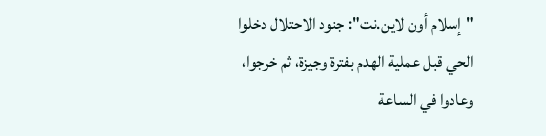"إسلام أون لاين.نت": جنود الاحتلال دخلوا الحي قبل عملية الهدم بفترة وجيزة، ثم خرجوا، وعادوا في الساعة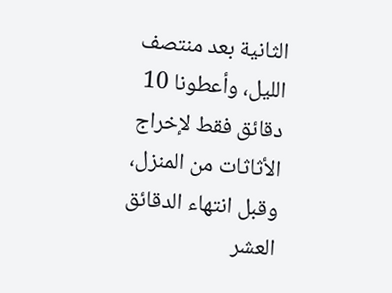الثانية بعد منتصف الليل، وأعطونا 10 دقائق فقط لإخراج الأثاثات من المنزل، وقبل انتهاء الدقائق العشر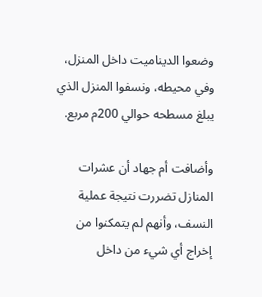وضعوا الديناميت داخل المنزل، وفي محيطه، ونسفوا المنزل الذي يبلغ مسطحه حوالي 200م مربع.

وأضافت أم جهاد أن عشرات المنازل تضررت نتيجة عملية النسف، وأنهم لم يتمكنوا من إخراج أي شيء من داخل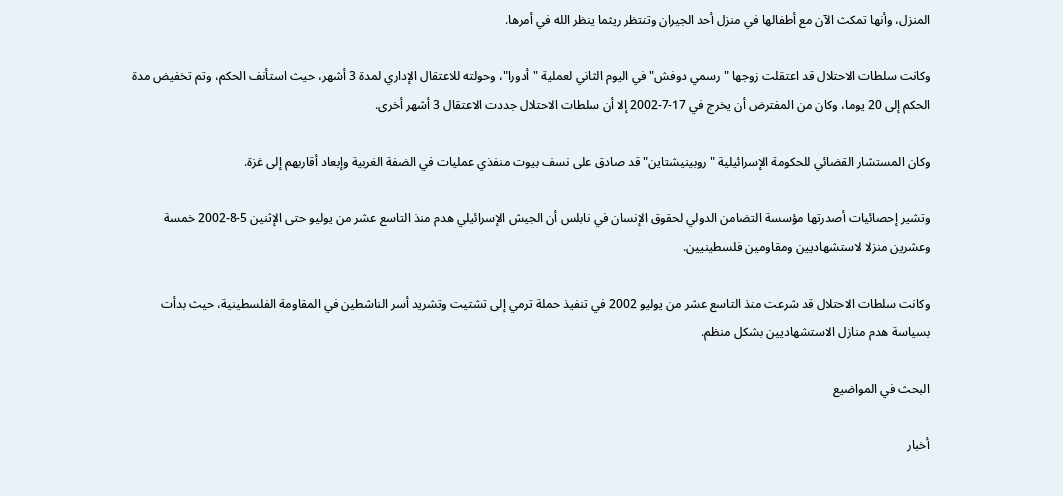المنزل، وأنها تمكث الآن مع أطفالها في منزل أحد الجيران وتنتظر ريثما ينظر الله في أمرها.

وكانت سلطات الاحتلال قد اعتقلت زوجها "رسمي دوفش" في اليوم الثاني لعملية "أدورا"، وحولته للاعتقال الإداري لمدة 3 أشهر، حيث استأنف الحكم، وتم تخفيض مدة الحكم إلى 20 يوما، وكان من المفترض أن يخرج في 17-7-2002 إلا أن سلطات الاحتلال جددت الاعتقال 3 أشهر أخرى.

وكان المستشار القضائي للحكومة الإسرائيلية "روبينيشتاين" قد صادق على نسف بيوت منفذي عمليات في الضفة الغربية وإبعاد أقاربهم إلى غزة.

وتشير إحصائيات أصدرتها مؤسسة التضامن الدولي لحقوق الإنسان في نابلس أن الجيش الإسرائيلي هدم منذ التاسع عشر من يوليو حتى الإثنين 5-8-2002 خمسة وعشرين منزلا لاستشهاديين ومقاومين فلسطينيين.

وكانت سلطات الاحتلال قد شرعت منذ التاسع عشر من يوليو 2002 في تنفيذ حملة ترمي إلى تشتيت وتشريد أسر الناشطين في المقاومة الفلسطينية، حيث بدأت بسياسة هدم منازل الاستشهاديين بشكل منظم.

البحث في المواضيع

أخبار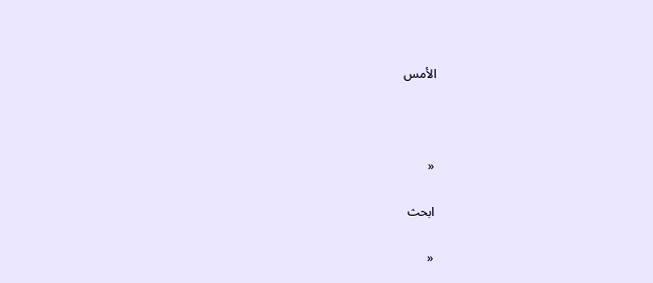الأمس



«

ابحث

«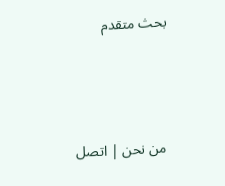بحث متقدم



من نحن | اتصل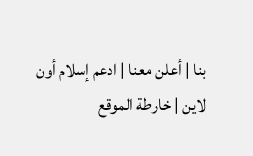بنا | أعلن معنا | ادعم إسلام أون لاين | خارطة الموقع